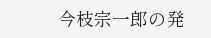今枝宗一郎の発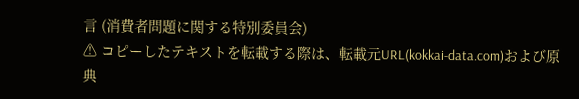言 (消費者問題に関する特別委員会)
⚠ コピーしたテキストを転載する際は、転載元URL(kokkai-data.com)および原典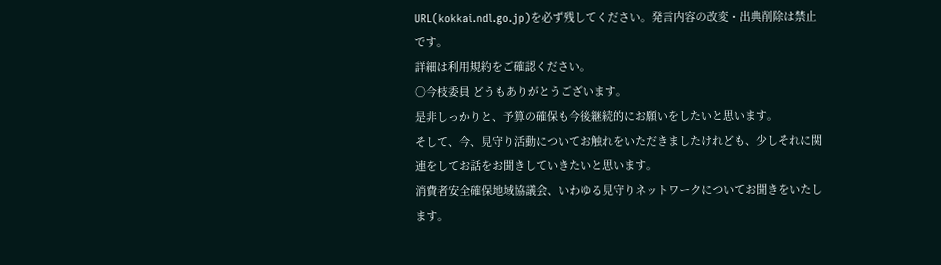URL(kokkai.ndl.go.jp)を必ず残してください。発言内容の改変・出典削除は禁止です。
詳細は利用規約をご確認ください。
○今枝委員 どうもありがとうございます。
是非しっかりと、予算の確保も今後継続的にお願いをしたいと思います。
そして、今、見守り活動についてお触れをいただきましたけれども、少しそれに関連をしてお話をお聞きしていきたいと思います。
消費者安全確保地域協議会、いわゆる見守りネットワークについてお聞きをいたします。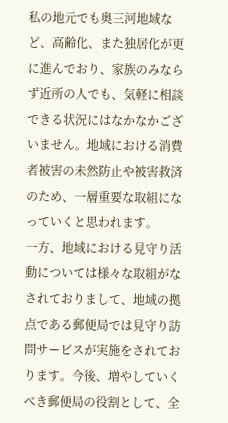私の地元でも奥三河地域など、高齢化、また独居化が更に進んでおり、家族のみならず近所の人でも、気軽に相談できる状況にはなかなかございません。地域における消費者被害の未然防止や被害救済のため、一層重要な取組になっていくと思われます。
一方、地域における見守り活動については様々な取組がなされておりまして、地域の拠点である郵便局では見守り訪問サービスが実施をされております。今後、増やしていくべき郵便局の役割として、全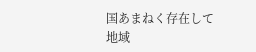国あまねく存在して地域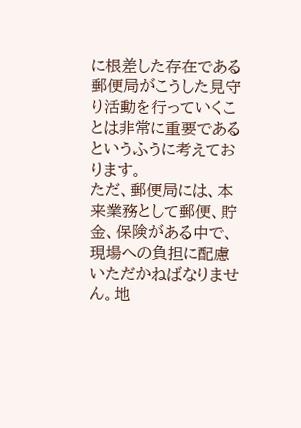に根差した存在である郵便局がこうした見守り活動を行っていくことは非常に重要であるというふうに考えております。
ただ、郵便局には、本来業務として郵便、貯金、保険がある中で、現場への負担に配慮いただかねばなりません。地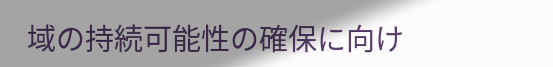域の持続可能性の確保に向け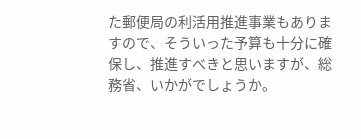た郵便局の利活用推進事業もありますので、そういった予算も十分に確保し、推進すべきと思いますが、総務省、いかがでしょうか。